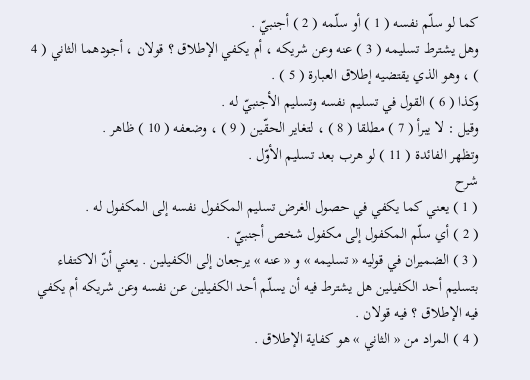كما لو سلّم نفسه ( 1 ) أو سلّمه ( 2 ) أجنبيّ .
وهل يشترط تسليمه ( 3 ) عنه وعن شريكه ، أم يكفي الإطلاق ؟ قولان ، أجودهما الثاني ( 4 ) ، وهو الذي يقتضيه إطلاق العبارة ( 5 ) .
وكذا ( 6 ) القول في تسليم نفسه وتسليم الأجنبيّ له .
وقيل : لا يبرأ ( 7 ) مطلقا ( 8 ) ، لتغاير الحقّين ( 9 ) ، وضعفه ( 10 ) ظاهر .
وتظهر الفائدة ( 11 ) لو هرب بعد تسليم الأوّل .
شرح
( 1 ) يعني كما يكفي في حصول الغرض تسليم المكفول نفسه إلى المكفول له .
( 2 ) أي سلّم المكفول إلى مكفول شخص أجنبيّ .
( 3 ) الضميران في قوليه « تسليمه » و « عنه » يرجعان إلى الكفيلين . يعني أنّ الاكتفاء بتسليم أحد الكفيلين هل يشترط فيه أن يسلّم أحد الكفيلين عن نفسه وعن شريكه أم يكفي فيه الإطلاق ؟ فيه قولان .
( 4 ) المراد من « الثاني » هو كفاية الإطلاق .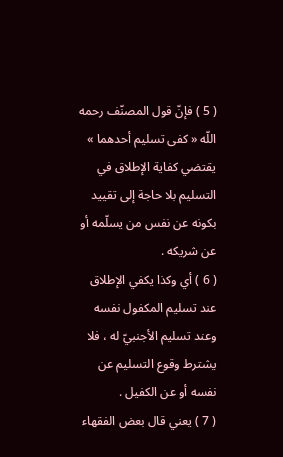( 5 ) فإنّ قول المصنّف رحمه اللّه « كفى تسليم أحدهما » يقتضي كفاية الإطلاق في التسليم بلا حاجة إلى تقييد بكونه عن نفس من يسلّمه أو عن شريكه .
( 6 ) أي وكذا يكفي الإطلاق عند تسليم المكفول نفسه وعند تسليم الأجنبيّ له ، فلا يشترط وقوع التسليم عن نفسه أو عن الكفيل .
( 7 ) يعني قال بعض الفقهاء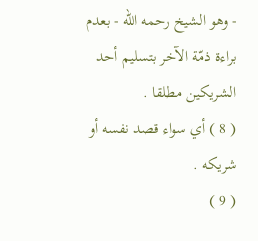- وهو الشيخ رحمه اللّه - بعدم براءة ذمّة الآخر بتسليم أحد الشريكين مطلقا .
( 8 ) أي سواء قصد نفسه أو شريكه .
( 9 )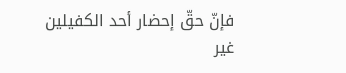فإنّ حقّ إحضار أحد الكفيلين غير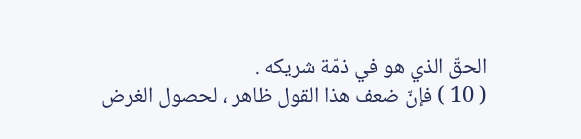الحقّ الذي هو في ذمّة شريكه .
( 10 ) فإنّ ضعف هذا القول ظاهر ، لحصول الغرض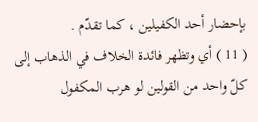بإحضار أحد الكفيلين ، كما تقدّم .
( 11 ) أي وتظهر فائدة الخلاف في الذهاب إلى كلّ واحد من القولين لو هرب المكفول